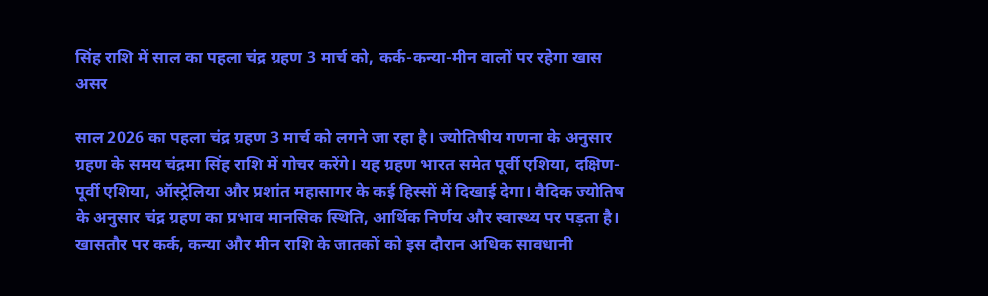सिंह राशि में साल का पहला चंद्र ग्रहण 3 मार्च को, कर्क-कन्या-मीन वालों पर रहेगा खास असर

साल 2026 का पहला चंद्र ग्रहण 3 मार्च को लगने जा रहा है। ज्योतिषीय गणना के अनुसार ग्रहण के समय चंद्रमा सिंह राशि में गोचर करेंगे। यह ग्रहण भारत समेत पूर्वी एशिया, दक्षिण-पूर्वी एशिया, ऑस्ट्रेलिया और प्रशांत महासागर के कई हिस्सों में दिखाई देगा। वैदिक ज्योतिष के अनुसार चंद्र ग्रहण का प्रभाव मानसिक स्थिति, आर्थिक निर्णय और स्वास्थ्य पर पड़ता है। खासतौर पर कर्क, कन्या और मीन राशि के जातकों को इस दौरान अधिक सावधानी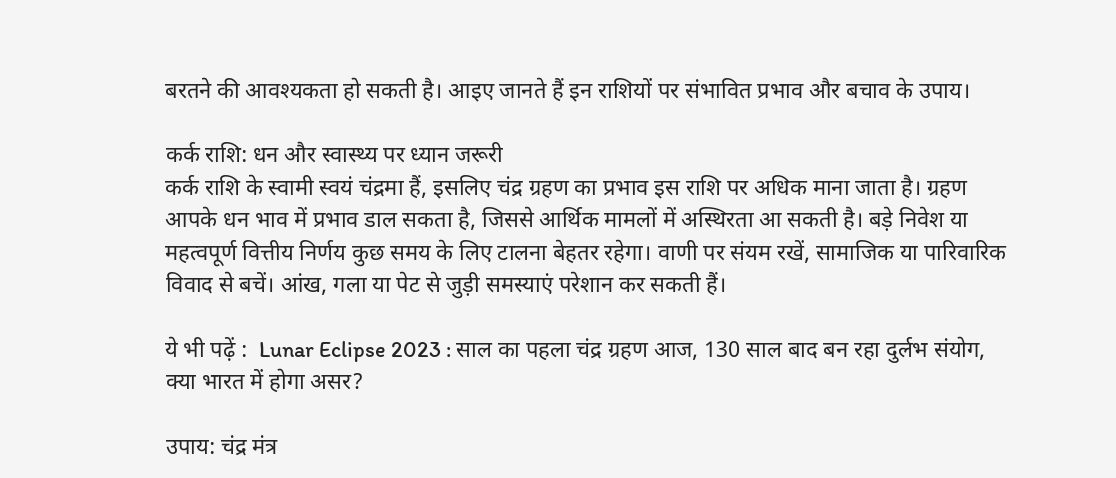बरतने की आवश्यकता हो सकती है। आइए जानते हैं इन राशियों पर संभावित प्रभाव और बचाव के उपाय।

कर्क राशि: धन और स्वास्थ्य पर ध्यान जरूरी
कर्क राशि के स्वामी स्वयं चंद्रमा हैं, इसलिए चंद्र ग्रहण का प्रभाव इस राशि पर अधिक माना जाता है। ग्रहण आपके धन भाव में प्रभाव डाल सकता है, जिससे आर्थिक मामलों में अस्थिरता आ सकती है। बड़े निवेश या महत्वपूर्ण वित्तीय निर्णय कुछ समय के लिए टालना बेहतर रहेगा। वाणी पर संयम रखें, सामाजिक या पारिवारिक विवाद से बचें। आंख, गला या पेट से जुड़ी समस्याएं परेशान कर सकती हैं।

ये भी पढ़ें :  Lunar Eclipse 2023 : साल का पहला चंद्र ग्रहण आज, 130 साल बाद बन रहा दुर्लभ संयोग, क्या भारत में होगा असर?

उपाय: चंद्र मंत्र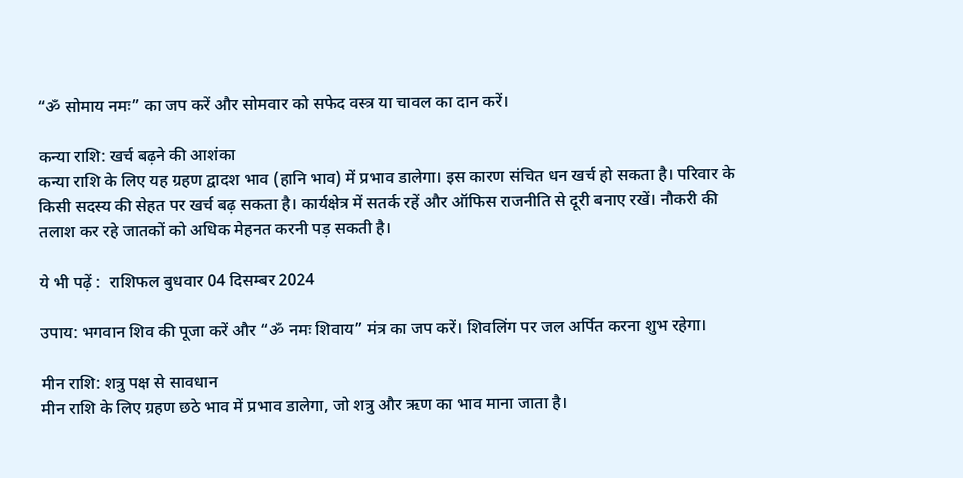“ॐ सोमाय नमः” का जप करें और सोमवार को सफेद वस्त्र या चावल का दान करें।

कन्या राशि: खर्च बढ़ने की आशंका
कन्या राशि के लिए यह ग्रहण द्वादश भाव (हानि भाव) में प्रभाव डालेगा। इस कारण संचित धन खर्च हो सकता है। परिवार के किसी सदस्य की सेहत पर खर्च बढ़ सकता है। कार्यक्षेत्र में सतर्क रहें और ऑफिस राजनीति से दूरी बनाए रखें। नौकरी की तलाश कर रहे जातकों को अधिक मेहनत करनी पड़ सकती है।

ये भी पढ़ें :  राशिफल बुधवार 04 दिसम्बर 2024

उपाय: भगवान शिव की पूजा करें और “ॐ नमः शिवाय” मंत्र का जप करें। शिवलिंग पर जल अर्पित करना शुभ रहेगा।

मीन राशि: शत्रु पक्ष से सावधान
मीन राशि के लिए ग्रहण छठे भाव में प्रभाव डालेगा, जो शत्रु और ऋण का भाव माना जाता है।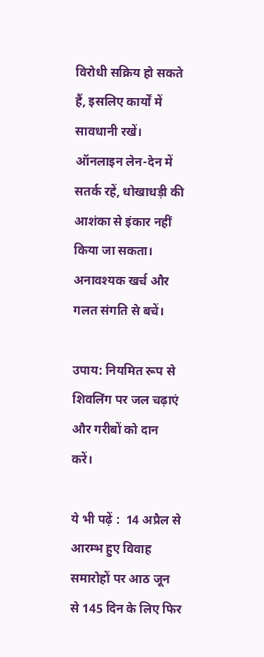विरोधी सक्रिय हो सकते हैं, इसलिए कार्यों में सावधानी रखें। ऑनलाइन लेन-देन में सतर्क रहें, धोखाधड़ी की आशंका से इंकार नहीं किया जा सकता। अनावश्यक खर्च और गलत संगति से बचें।

उपाय: नियमित रूप से शिवलिंग पर जल चढ़ाएं और गरीबों को दान करें।

ये भी पढ़ें :  14 अप्रैल से आरम्भ हुए विवाह समारोहों पर आठ जून से 145 दिन के लिए फिर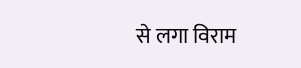से लगा विराम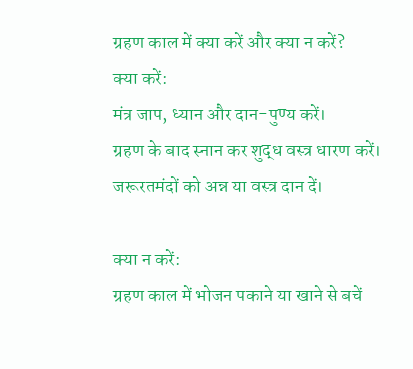ग्रहण काल में क्या करें और क्या न करें?
क्या करें:
मंत्र जाप, ध्यान और दान-पुण्य करें।
ग्रहण के बाद स्नान कर शुद्ध वस्त्र धारण करें।
जरूरतमंदों को अन्न या वस्त्र दान दें।

क्या न करें:
ग्रहण काल में भोजन पकाने या खाने से बचें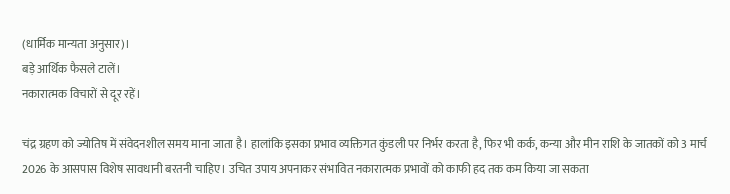(धार्मिक मान्यता अनुसार)।
बड़े आर्थिक फैसले टालें।
नकारात्मक विचारों से दूर रहें।

चंद्र ग्रहण को ज्योतिष में संवेदनशील समय माना जाता है। हालांकि इसका प्रभाव व्यक्तिगत कुंडली पर निर्भर करता है, फिर भी कर्क, कन्या और मीन राशि के जातकों को 3 मार्च 2026 के आसपास विशेष सावधानी बरतनी चाहिए। उचित उपाय अपनाकर संभावित नकारात्मक प्रभावों को काफी हद तक कम किया जा सकता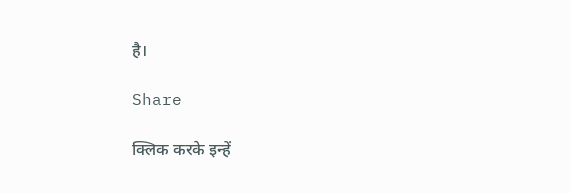है।

Share

क्लिक करके इन्हें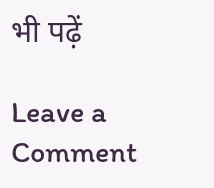भी पढ़ें

Leave a Comment